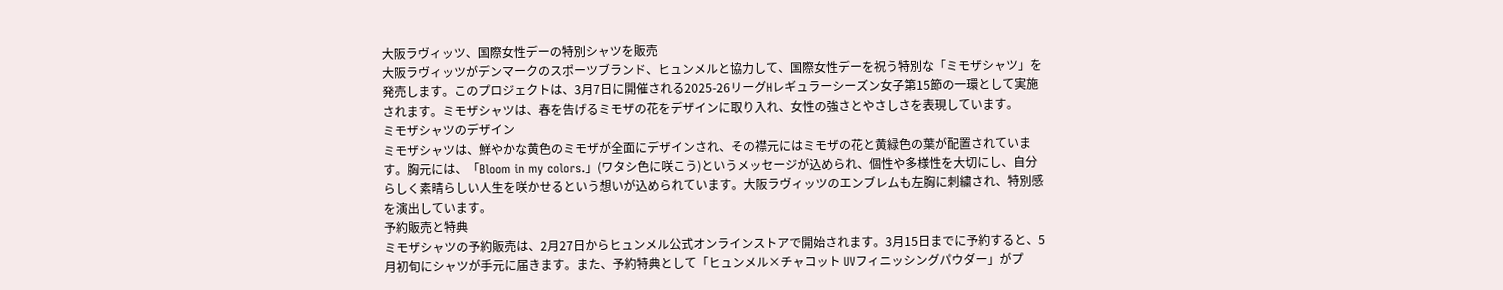大阪ラヴィッツ、国際女性デーの特別シャツを販売
大阪ラヴィッツがデンマークのスポーツブランド、ヒュンメルと協力して、国際女性デーを祝う特別な「ミモザシャツ」を発売します。このプロジェクトは、3月7日に開催される2025-26リーグHレギュラーシーズン女子第15節の一環として実施されます。ミモザシャツは、春を告げるミモザの花をデザインに取り入れ、女性の強さとやさしさを表現しています。
ミモザシャツのデザイン
ミモザシャツは、鮮やかな黄色のミモザが全面にデザインされ、その襟元にはミモザの花と黄緑色の葉が配置されています。胸元には、「Bloom in my colors.」(ワタシ色に咲こう)というメッセージが込められ、個性や多様性を大切にし、自分らしく素晴らしい人生を咲かせるという想いが込められています。大阪ラヴィッツのエンブレムも左胸に刺繍され、特別感を演出しています。
予約販売と特典
ミモザシャツの予約販売は、2月27日からヒュンメル公式オンラインストアで開始されます。3月15日までに予約すると、5月初旬にシャツが手元に届きます。また、予約特典として「ヒュンメル×チャコット UVフィニッシングパウダー」がプ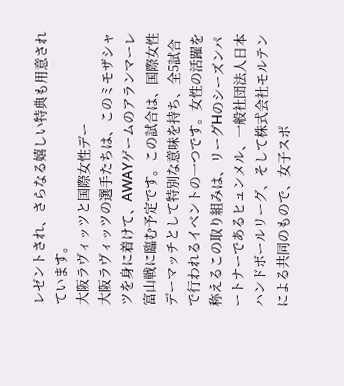レゼントされ、さらなる嬉しい特典も用意されています。
大阪ラヴィッツと国際女性デー
大阪ラヴィッツの選手たちは、このミモザシャツを身に着けて、AWAYゲームのアランマーレ富山戦に臨む予定です。この試合は、国際女性デーマッチとして特別な意味を持ち、全5試合で行われるイベントの一つです。女性の活躍を称えるこの取り組みは、リーグHのシーズンパートナーであるヒュンメル、一般社団法人日本ハンドボールリーグ、そして株式会社モルテンによる共同のもので、女子スポ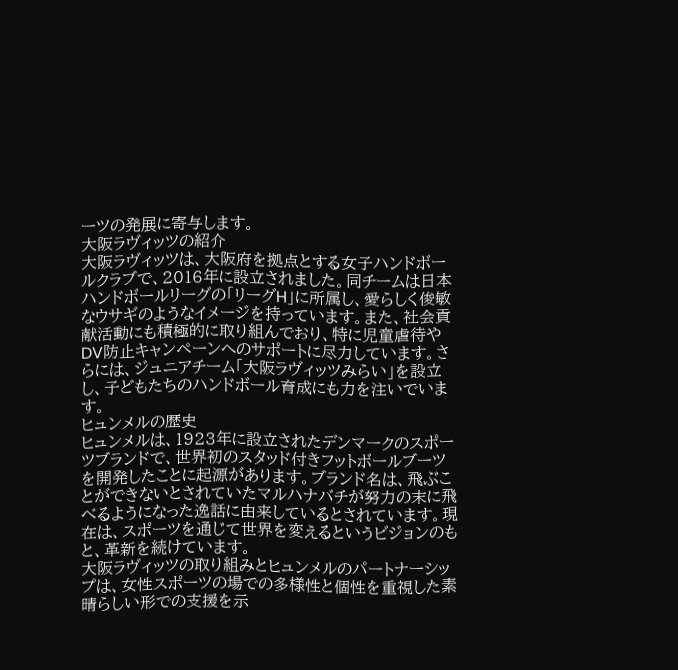ーツの発展に寄与します。
大阪ラヴィッツの紹介
大阪ラヴィッツは、大阪府を拠点とする女子ハンドボールクラブで、2016年に設立されました。同チームは日本ハンドボールリーグの「リーグH」に所属し、愛らしく俊敏なウサギのようなイメージを持っています。また、社会貢献活動にも積極的に取り組んでおり、特に児童虐待やDV防止キャンペーンへのサポートに尽力しています。さらには、ジュニアチーム「大阪ラヴィッツみらい」を設立し、子どもたちのハンドボール育成にも力を注いでいます。
ヒュンメルの歴史
ヒュンメルは、1923年に設立されたデンマークのスポーツブランドで、世界初のスタッド付きフットボールブーツを開発したことに起源があります。ブランド名は、飛ぶことができないとされていたマルハナバチが努力の末に飛べるようになった逸話に由来しているとされています。現在は、スポーツを通じて世界を変えるというビジョンのもと、革新を続けています。
大阪ラヴィッツの取り組みとヒュンメルのパートナーシップは、女性スポーツの場での多様性と個性を重視した素晴らしい形での支援を示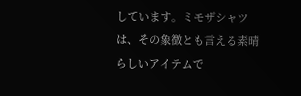しています。ミモザシャツは、その象徴とも言える素晴らしいアイテムで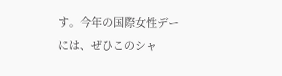す。今年の国際女性デーには、ぜひこのシャ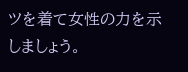ツを着て女性の力を示しましょう。